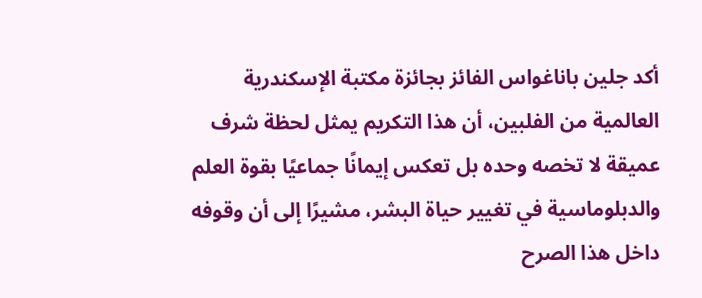أكد جلين باناغواس الفائز بجائزة مكتبة الإسكندرية العالمية من الفلبين، أن هذا التكريم يمثل لحظة شرف عميقة لا تخصه وحده بل تعكس إيمانًا جماعيًا بقوة العلم والدبلوماسية في تغيير حياة البشر، مشيرًا إلى أن وقوفه داخل هذا الصرح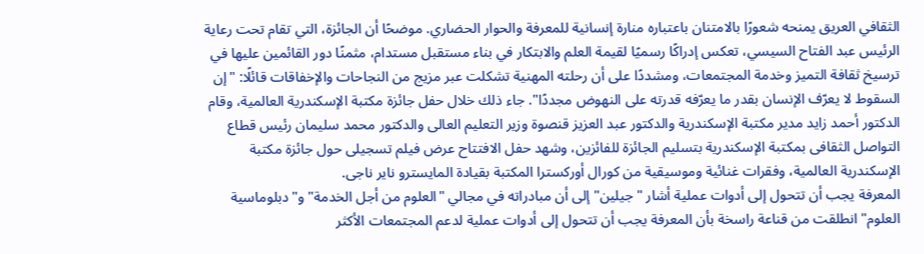الثقافي العريق يمنحه شعورًا بالامتنان باعتباره منارة إنسانية للمعرفة والحوار الحضاري. موضحًا أن الجائزة، التي تقام تحت رعاية الرئيس عبد الفتاح السيسي، تعكس إدراكًا رسميًا لقيمة العلم والابتكار في بناء مستقبل مستدام، مثمنًا دور القائمين عليها في ترسيخ ثقافة التميز وخدمة المجتمعات، ومشددًا على أن رحلته المهنية تشكلت عبر مزيج من النجاحات والإخفاقات قائلًا: "إن السقوط لا يعرّف الإنسان بقدر ما يعرّفه قدرته على النهوض مجددًا". جاء ذلك خلال حفل جائزة مكتبة الإسكندرية العالمية، وقام الدكتور أحمد زايد مدير مكتبة الإسكندرية والدكتور عبد العزيز قنصوة وزير التعليم العالى والدكتور محمد سليمان رئيس قطاع التواصل الثقافى بمكتبة الإسكندرية بتسليم الجائزة للفائزين، وشهد حفل الافتتاح عرض فيلم تسجيلى حول جائزة مكتبة الإسكندرية العالمية، وفقرات غنائية وموسيقية من كورال أوركسترا المكتبة بقيادة المايسترو ناير ناجى.
المعرفة يجب أن تتحول إلى أدوات عملية أشار "جيلين" إلى أن مبادراته في مجالي "العلوم من أجل الخدمة" و"دبلوماسية العلوم" انطلقت من قناعة راسخة بأن المعرفة يجب أن تتحول إلى أدوات عملية لدعم المجتمعات الأكثر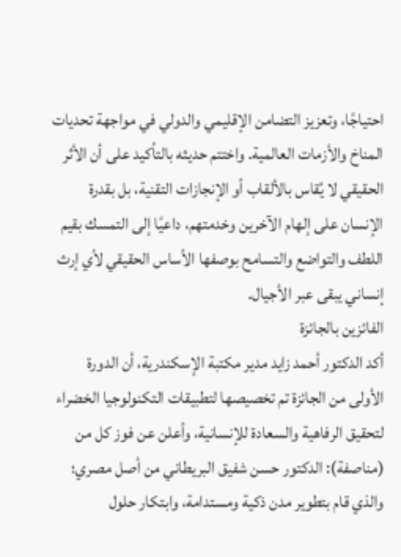احتياجًا، وتعزيز التضامن الإقليمي والدولي في مواجهة تحديات المناخ والأزمات العالمية. واختتم حديثه بالتأكيد على أن الأثر الحقيقي لا يُقاس بالألقاب أو الإنجازات التقنية، بل بقدرة الإنسان على إلهام الآخرين وخدمتهم، داعيًا إلى التمسك بقيم اللطف والتواضع والتسامح بوصفها الأساس الحقيقي لأي إرث إنساني يبقى عبر الأجيال.
الفائزين بالجائزة
أكد الدكتور أحمد زايد مدير مكتبة الإسكندرية، أن الدورة الأولى من الجائزة تم تخصيصها لتطبيقات التكنولوجيا الخضراء لتحقيق الرفاهية والسعادة للإنسانية، وأعلن عن فوز كل من (مناصفة): الدكتور حسن شفيق البريطاني من أصل مصري؛ والذي قام بتطوير مدن ذكية ومستدامة، وابتكار حلول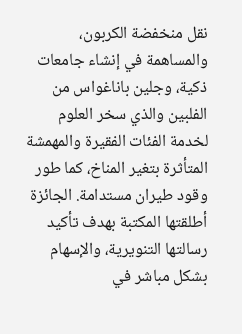نقل منخفضة الكربون، والمساهمة في إنشاء جامعات ذكية، وجلين باناغواس من الفلبين والذي سخر العلوم لخدمة الفئات الفقيرة والمهمشة المتأثرة بتغير المناخ، كما طور وقود طيران مستدامة. الجائزة أطلقتها المكتبة بهدف تأكيد رسالتها التنويرية، والإسهام بشكل مباشر في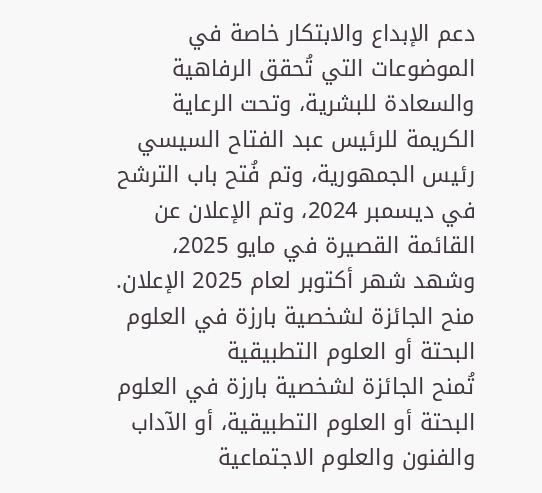دعم الإبداع والابتكار خاصة في الموضوعات التي تُحقق الرفاهية والسعادة للبشرية، وتحت الرعاية الكريمة للرئيس عبد الفتاح السيسي رئيس الجمهورية، وتم فُتح باب الترشح في ديسمبر 2024، وتم الإعلان عن القائمة القصيرة في مايو 2025، وشهد شهر أكتوبر لعام 2025 الإعلان.
منح الجائزة لشخصية بارزة في العلوم البحتة أو العلوم التطبيقية
تُمنح الجائزة لشخصية بارزة في العلوم البحتة أو العلوم التطبيقية، أو الآداب والفنون والعلوم الاجتماعية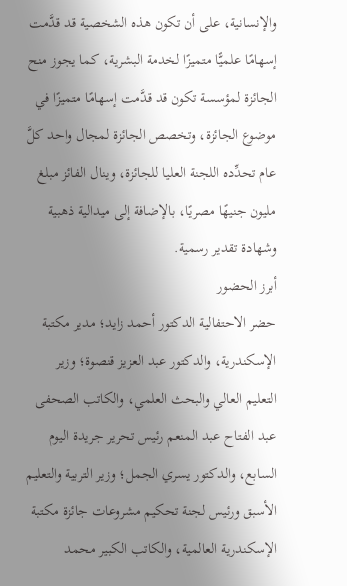والإنسانية، على أن تكون هذه الشخصية قد قدَّمت إسهامًا علميًّا متميزًا لخدمة البشرية، كما يجوز منح الجائزة لمؤسسة تكون قد قدَّمت إسهامًا متميزًا في موضوع الجائزة، وتخصص الجائزة لمجال واحد كلَّ عام تحدِّده اللجنة العليا للجائزة، وينال الفائز مبلغ مليون جنيهًا مصريًا، بالإضافة إلى ميدالية ذهبية وشهادة تقدير رسمية.
أبرز الحضور
حضر الاحتفالية الدكتور أحمد زايد؛ مدير مكتبة الإسكندرية، والدكتور عبد العزيز قنصوة؛ وزير التعليم العالي والبحث العلمي، والكاتب الصحفى عبد الفتاح عبد المنعم رئيس تحرير جريدة اليوم السابع، والدكتور يسري الجمل؛ وزير التربية والتعليم الأسبق ورئيس لجنة تحكيم مشروعات جائزة مكتبة الإسكندرية العالمية، والكاتب الكبير محمد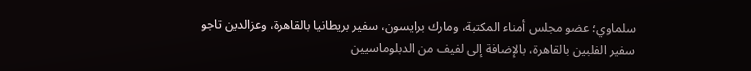سلماوي؛ عضو مجلس أمناء المكتبة، ومارك برايسون، سفير بريطانيا بالقاهرة، وعزالدين تاجو سفير الفلبين بالقاهرة، بالإضافة إلى لفيف من الدبلوماسيين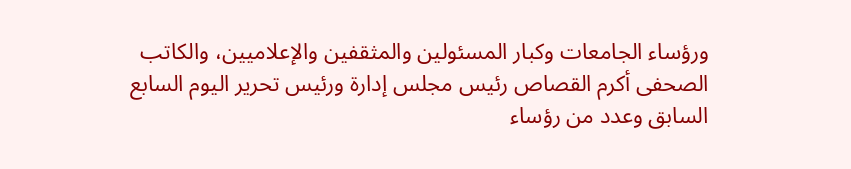ورؤساء الجامعات وكبار المسئولين والمثقفين والإعلاميين، والكاتب الصحفى أكرم القصاص رئيس مجلس إدارة ورئيس تحرير اليوم السابع السابق وعدد من رؤساء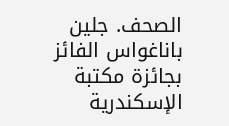الصحف. جلين باناغواس الفائز بجائزة مكتبة الإسكندرية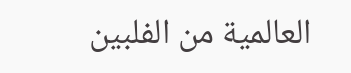العالمية من الفلبين